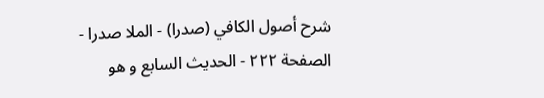شرح أصول الكافي (صدرا) - الملا صدرا - الصفحة ٢٢٢ - الحديث السابع و هو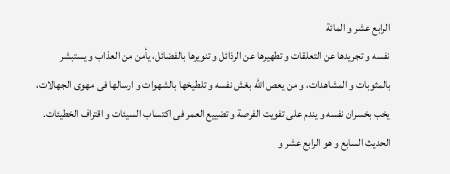الرابع عشر و المائة
نفسه و تجريدها عن التعلقات و تطهيرها عن الرذائل و تنويرها بالفضائل، يأمن من العذاب و يستبشر بالمثوبات و المشاهدات، و من يعص اللّه بغش نفسه و تلطيخها بالشهوات و ارسالها فى مهوى الجهالات، يخب بخسران نفسه و يندم على تفويت الفرصة و تضييع العمر فى اكتساب السيئات و اقتراف الخطيئات.
الحديث السابع و هو الرابع عشر و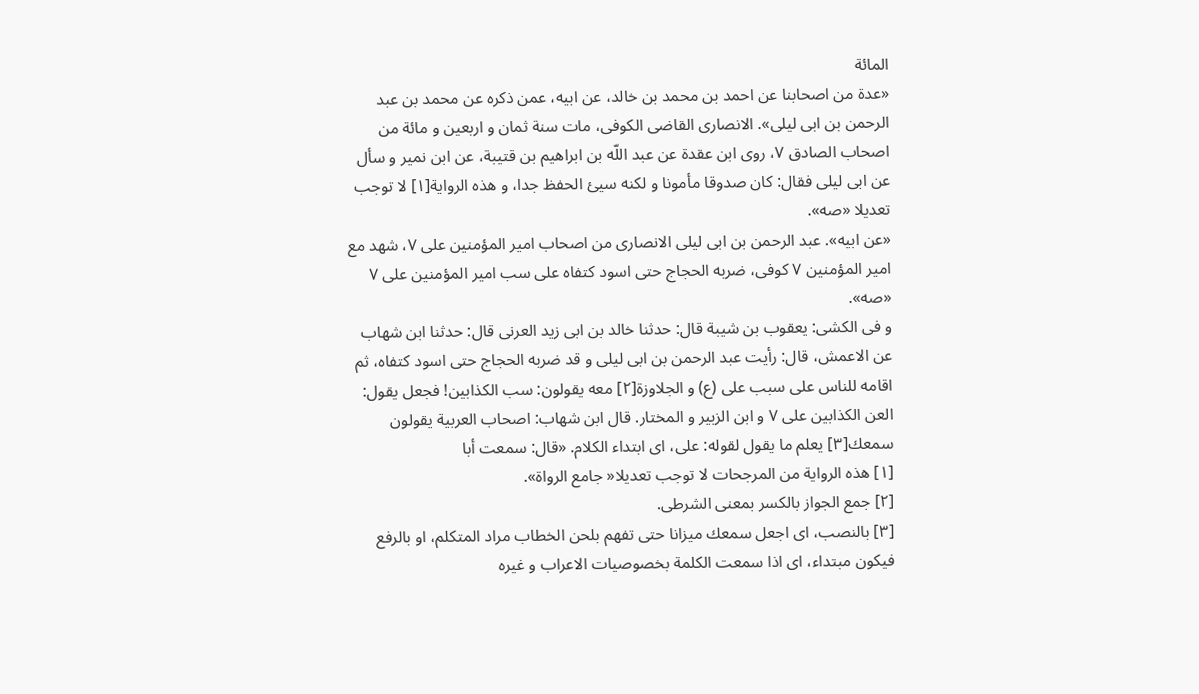المائة
«عدة من اصحابنا عن احمد بن محمد بن خالد، عن ابيه، عمن ذكره عن محمد بن عبد الرحمن بن ابى ليلى». الانصارى القاضى الكوفى، مات سنة ثمان و اربعين و مائة من اصحاب الصادق ٧، روى ابن عقدة عن عبد اللّه بن ابراهيم بن قتيبة، عن ابن نمير و سأل عن ابى ليلى فقال: كان صدوقا مأمونا و لكنه سيئ الحفظ جدا، و هذه الرواية[١] لا توجب تعديلا «صه».
«عن ابيه». عبد الرحمن بن ابى ليلى الانصارى من اصحاب امير المؤمنين على ٧، شهد مع امير المؤمنين ٧ كوفى، ضربه الحجاج حتى اسود كتفاه على سب امير المؤمنين على ٧ «صه».
و فى الكشى: يعقوب بن شيبة قال: حدثنا خالد بن ابى زيد العرنى قال: حدثنا ابن شهاب عن الاعمش، قال: رأيت عبد الرحمن بن ابى ليلى و قد ضربه الحجاج حتى اسود كتفاه، ثم اقامه للناس على سبب على (ع) و الجلاوزة[٢] معه يقولون: سب الكذابين! فجعل يقول: العن الكذابين على ٧ و ابن الزبير و المختار. قال ابن شهاب: اصحاب العربية يقولون سمعك[٣] يعلم ما يقول لقوله: على، اى ابتداء الكلام. «قال: سمعت أبا
[١] هذه الرواية من المرجحات لا توجب تعديلا« جامع الرواة».
[٢] جمع الجواز بالكسر بمعنى الشرطى.
[٣] بالنصب، اى اجعل سمعك ميزانا حتى تفهم بلحن الخطاب مراد المتكلم، او بالرفع فيكون مبتداء، اى اذا سمعت الكلمة بخصوصيات الاعراب و غيره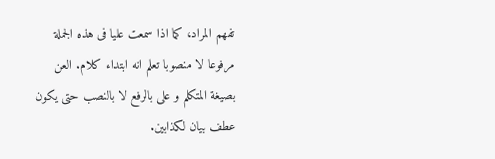تفهم المراد، كما اذا سمعت عليا فى هذه الجملة مرفوعا لا منصوبا تعلم انه ابتداء كلام. العن بصيغة المتكلم و على بالرفع لا بالنصب حتى يكون عطف بيان لكذابين.